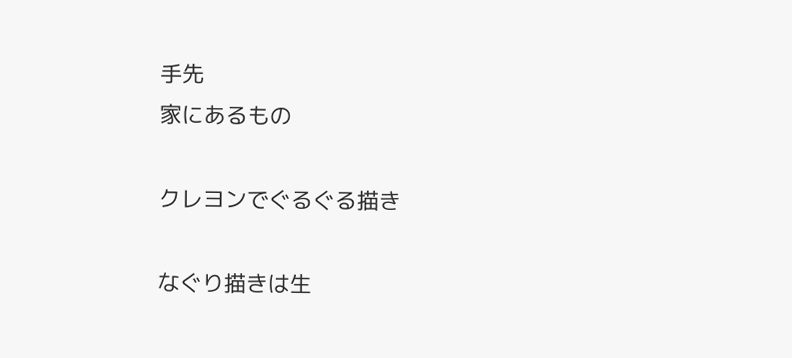手先
家にあるもの

クレヨンでぐるぐる描き

なぐり描きは生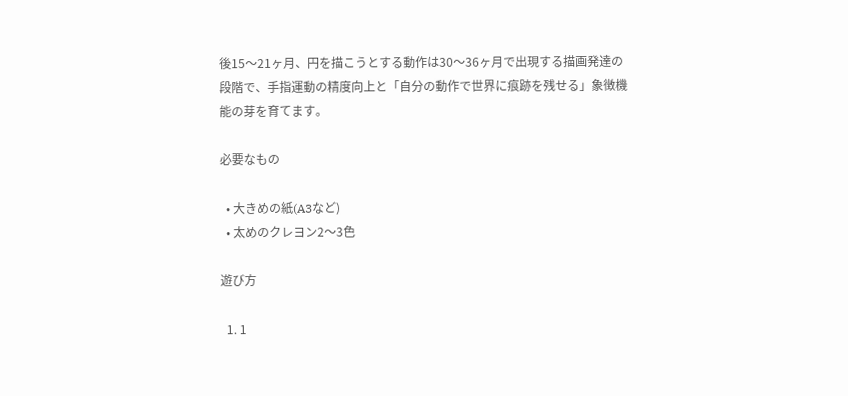後15〜21ヶ月、円を描こうとする動作は30〜36ヶ月で出現する描画発達の段階で、手指運動の精度向上と「自分の動作で世界に痕跡を残せる」象徴機能の芽を育てます。

必要なもの

  • 大きめの紙(A3など)
  • 太めのクレヨン2〜3色

遊び方

  1. 1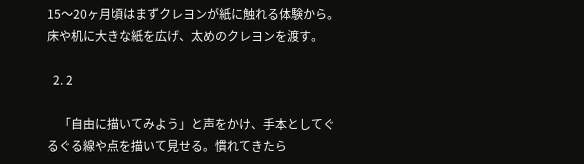15〜20ヶ月頃はまずクレヨンが紙に触れる体験から。床や机に大きな紙を広げ、太めのクレヨンを渡す。

  2. 2

    「自由に描いてみよう」と声をかけ、手本としてぐるぐる線や点を描いて見せる。慣れてきたら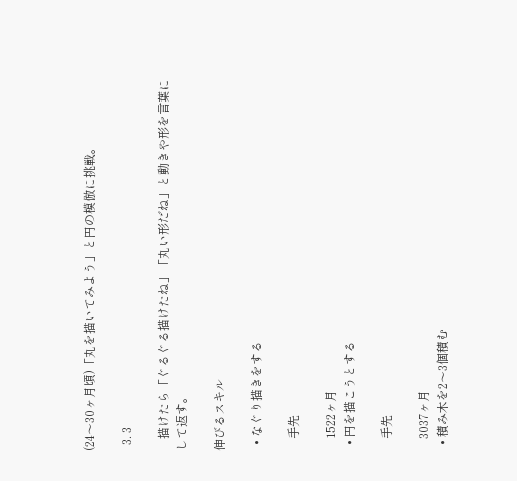(24〜30ヶ月頃)「丸を描いてみよう」と円の模倣に挑戦。

  3. 3

    描けたら「ぐるぐる描けたね」「丸い形だね」と動きや形を言葉にして返す。

伸びるスキル

  • なぐり描きをする

    手先

    1522ヶ月
  • 円を描こうとする

    手先

    3037ヶ月
  • 積み木を2〜3個積む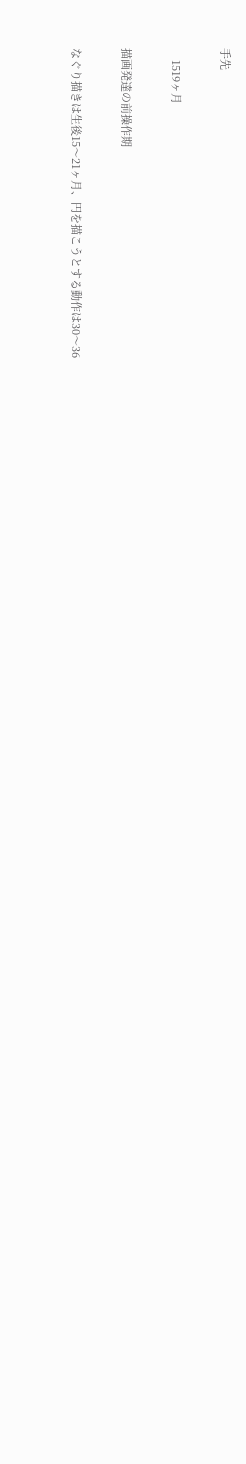手先

    1519ヶ月

描画発達の前操作期

なぐり描きは生後15〜21ヶ月、円を描こうとする動作は30〜36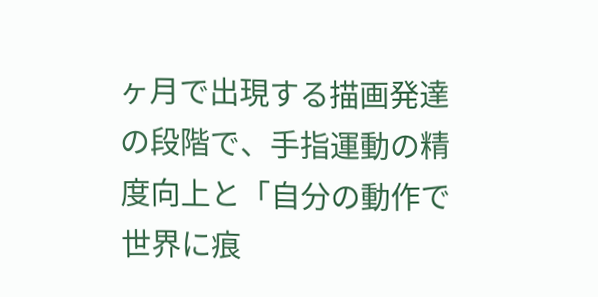ヶ月で出現する描画発達の段階で、手指運動の精度向上と「自分の動作で世界に痕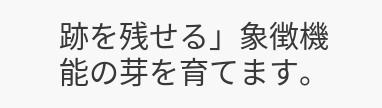跡を残せる」象徴機能の芽を育てます。